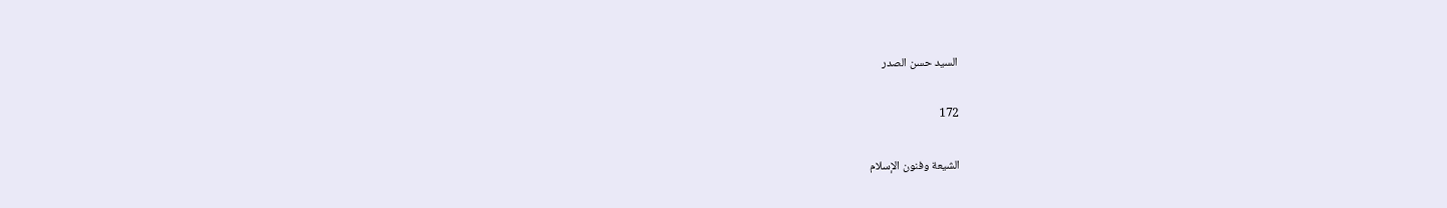السيد حسن الصدر

172

الشيعة وفنون الإسلام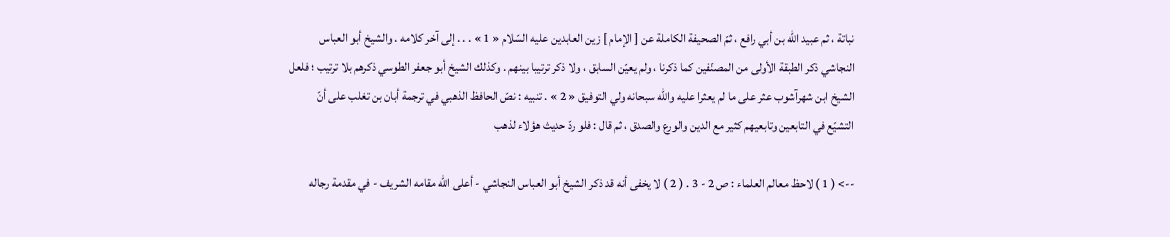نباتة ، ثم عبيد اللّه بن أبي رافع ، ثمّ الصحيفة الكاملة عن [ الإمام ] زين العابدين عليه السّلام « 1 » . . . إلى آخر كلامه . والشيخ أبو العباس النجاشي ذكر الطبقة الأولى من المصنّفين كما ذكرنا ، ولم يعيّن السابق ، ولا ذكر ترتيبا بينهم . وكذلك الشيخ أبو جعفر الطوسي ذكرهم بلا ترتيب ؛ فلعل الشيخ ابن شهرآشوب عثر على ما لم يعثرا عليه واللّه سبحانه ولي التوفيق « 2 » . تنبيه : نصّ الحافظ الذهبي في ترجمة أبان بن تغلب على أنّ التشيّع في التابعين وتابعيهم كثير مع الدين والورع والصدق ، ثم قال : فلو ردّ حديث هؤلاء لذهب

--> ( 1 ) لاحظ معالم العلماء : ص 2 - 3 . ( 2 ) لا يخفى أنه قد ذكر الشيخ أبو العباس النجاشي - أعلى اللّه مقامه الشريف - في مقدمة رجاله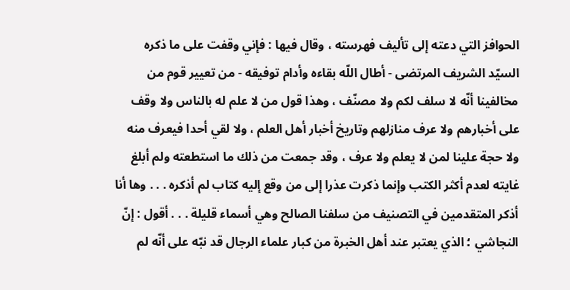الحوافز التي دعته إلى تأليف فهرسته ، وقال فيها : فإني وقفت على ما ذكره السيّد الشريف المرتضى - أطال اللّه بقاءه وأدام توفيقه - من تعيير قوم من مخالفينا أنّه لا سلف لكم ولا مصنّف ، وهذا قول من لا علم له بالناس ولا وقف على أخبارهم ولا عرف منازلهم وتاريخ أخبار أهل العلم ، ولا لقي أحدا فيعرف منه ولا حجة علينا لمن لا يعلم ولا عرف ، وقد جمعت من ذلك ما استطعته ولم أبلغ غايته لعدم أكثر الكتب وإنما ذكرت عذرا إلى من وقع إليه كتاب لم أذكره . . . وها أنا أذكر المتقدمين في التصنيف من سلفنا الصالح وهي أسماء قليلة . . . أقول : إنّ النجاشي ؛ الذي يعتبر عند أهل الخبرة من كبار علماء الرجال قد نبّه على أنّه لم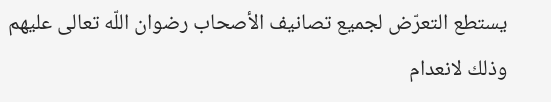يستطع التعرّض لجميع تصانيف الأصحاب رضوان اللّه تعالى عليهم وذلك لانعدام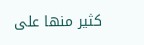كثير منها على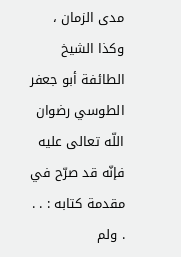مدى الزمان ، وكذا الشيخ الطائفة أبو جعفر الطوسي رضوان اللّه تعالى عليه فإنّه قد صرّح في مقدمة كتابه : . . . ولم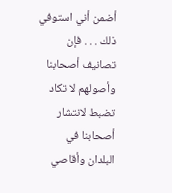أضمن أني استوفي ذلك . . . فإن تصانيف أصحابنا وأصولهم لا تكاد تضبط لانتشار أصحابنا في البلدان وأقاصي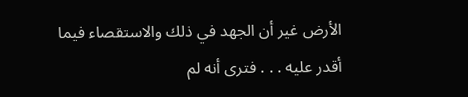الأرض غير أن الجهد في ذلك والاستقصاء فيما أقدر عليه . . . فترى أنه لم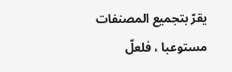يقرّ بتجميع المصنفات مستوعبا ، فلعلّ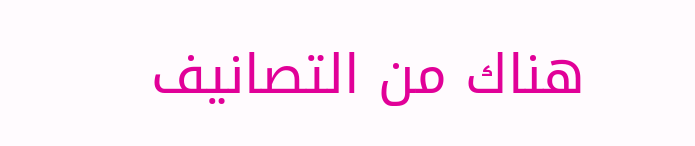هناك من التصانيف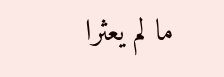ما لم يعثرا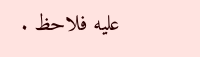عليه فلاحظ .